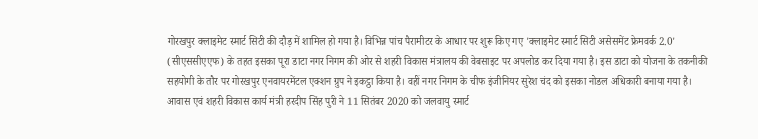गोरखपुर क्लाइमेट स्मार्ट सिटी की दौड़ में शामिल हो गया है। विभिन्न पांच पैरामीटर के आधार पर शुरू किए गए 'क्लाइमेट स्मार्ट सिटी असेसमेंट फ्रेमवर्क 2.0' (सीएससीएएफ) के तहत इसका पूरा डाटा नगर निगम की ओर से शहरी विकास मंत्रालय की वेबसाइट पर अपलोड कर दिया गया है। इस डाटा को योजना के तकनीकी सहयोगी के तौर पर गोरखपुर एनवायरमेंटल एक्शन ग्रुप ने इकट्ठा किया है। वहीं नगर निगम के चीफ इंजीनियर सुरेश चंद को इसका नोडल अधिकारी बनाया गया है।
आवास एवं शहरी विकास कार्य मंत्री हरदीप सिंह पुरी ने 11 सितंबर 2020 को जलवायु स्मार्ट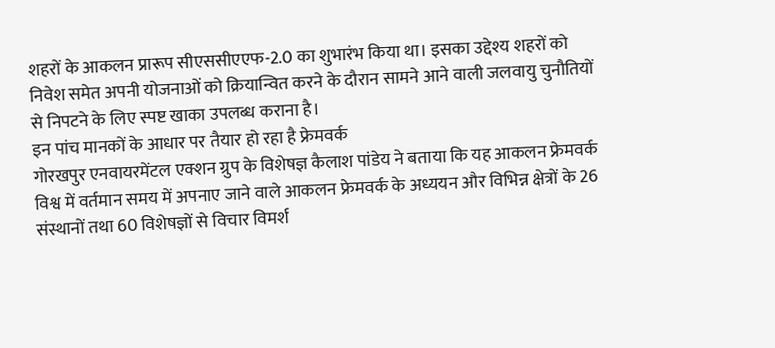शहरों के आकलन प्रारूप सीएससीएएफ-2.0 का शुभारंभ किया था। इसका उद्देश्य शहरों को निवेश समेत अपनी योजनाओं को क्रियान्वित करने के दौरान सामने आने वाली जलवायु चुनौतियों से निपटने के लिए स्पष्ट खाका उपलब्ध कराना है।
इन पांच मानकों के आधार पर तैयार हो रहा है फ्रेमवर्क
गोरखपुर एनवायरमेंटल एक्शन ग्रुप के विशेषज्ञ कैलाश पांडेय ने बताया कि यह आकलन फ्रेमवर्क विश्व में वर्तमान समय में अपनाए जाने वाले आकलन फ्रेमवर्क के अध्ययन और विभिन्न क्षेत्रों के 26 संस्थानों तथा 60 विशेषज्ञों से विचार विमर्श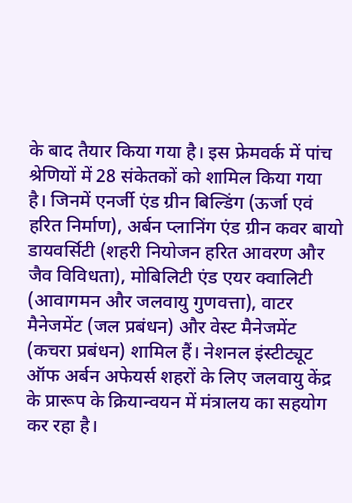के बाद तैयार किया गया है। इस फ्रेमवर्क में पांच श्रेणियों में 28 संकेतकों को शामिल किया गया है। जिनमें एनर्जी एंड ग्रीन बिल्डिंग (ऊर्जा एवं हरित निर्माण), अर्बन प्लानिंग एंड ग्रीन कवर बायो डायवर्सिटी (शहरी नियोजन हरित आवरण और जैव विविधता), मोबिलिटी एंड एयर क्वालिटी (आवागमन और जलवायु गुणवत्ता), वाटर मैनेजमेंट (जल प्रबंधन) और वेस्ट मैनेजमेंट (कचरा प्रबंधन) शामिल हैं। नेशनल इंस्टीट्यूट ऑफ अर्बन अफेयर्स शहरों के लिए जलवायु केंद्र के प्रारूप के क्रियान्वयन में मंत्रालय का सहयोग कर रहा है।